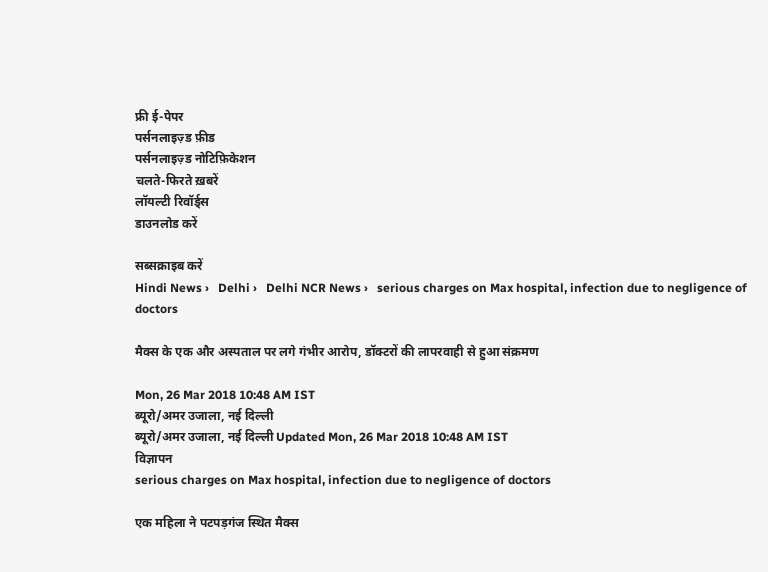फ्री ई-पेपर
पर्सनलाइज़्ड फ़ीड
पर्सनलाइज़्ड नोटिफ़िकेशन
चलते-फिरते ख़बरें
लॉयल्टी रिवॉर्ड्स
डाउनलोड करें

सब्सक्राइब करें
Hindi News ›   Delhi ›   Delhi NCR News ›   serious charges on Max hospital, infection due to negligence of doctors

मैक्स के एक और अस्पताल पर लगे गंभीर आरोप, डॉक्टरों की लापरवाही से हुआ संक्रमण

Mon, 26 Mar 2018 10:48 AM IST
ब्यूरो/अमर उजाला, नई दिल्ली
ब्यूरो/अमर उजाला, नई दिल्ली Updated Mon, 26 Mar 2018 10:48 AM IST
विज्ञापन
serious charges on Max hospital, infection due to negligence of doctors

एक महिला ने पटपड़गंज स्थित मैक्स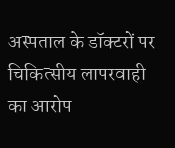अस्पताल के डॉक्टरों पर चिकित्सीय लापरवाही का आरोप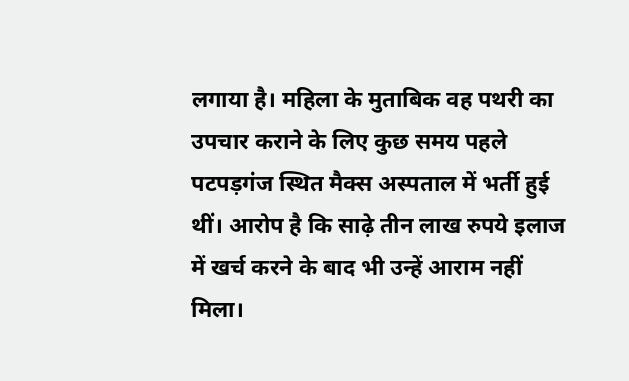लगाया है। महिला के मुताबिक वह पथरी का उपचार कराने के लिए कुछ समय पहले पटपड़गंज स्थित मैक्स अस्पताल में भर्ती हुई थीं। आरोप है कि साढ़े तीन लाख रुपये इलाज में खर्च करने के बाद भी उन्हें आराम नहीं मिला।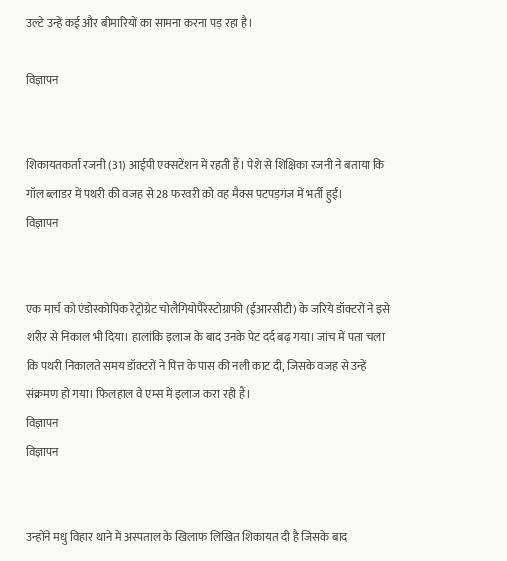उल्टे उन्हें कई और बीमारियों का सामना करना पड़ रहा है।

विज्ञापन


शिकायतकर्ता रजनी (31) आईपी एक्सटेंशन में रहती हैं। पेशे से शिक्षिका रजनी ने बताया कि गॉल ब्लाडर में पथरी की वजह से 28 फरवरी को वह मैक्स पटपड़गंज में भर्ती हुईं।
विज्ञापन


एक मार्च को एंडोस्कोपिक रेट्रोग्रेट चोलैगियोपैरेस्टोग्राफी (ईआरसीटी) के जरिये डॉक्टरों ने इसे शरीर से निकाल भी दिया। हालांकि इलाज के बाद उनके पेट दर्द बढ़ गया। जांच में पता चला कि पथरी निकालते समय डॉक्टरों ने पित्त के पास की नली काट दी, जिसके वजह से उन्हें संक्रमण हो गया। फिलहाल वे एम्स में इलाज करा रही हैं।
विज्ञापन
विज्ञापन


उन्होंने मधु विहार थाने में अस्पताल के खिलाफ लिखित शिकायत दी है जिसके बाद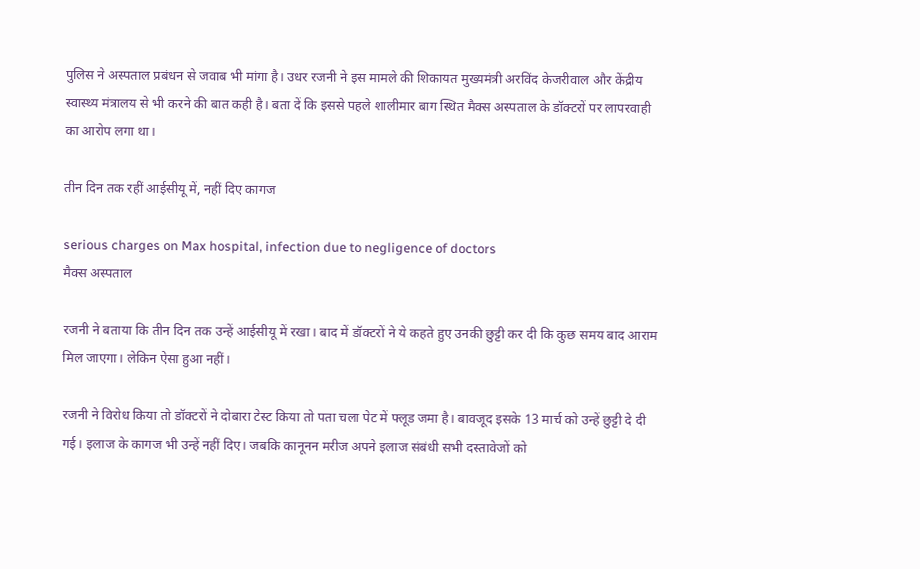पुलिस ने अस्पताल प्रबंधन से जवाब भी मांगा है। उधर रजनी ने इस मामले की शिकायत मुख्यमंत्री अरविंद केजरीवाल और केंद्रीय स्वास्थ्य मंत्रालय से भी करने की बात कही है। बता दें कि इससे पहले शालीमार बाग स्थित मैक्स अस्पताल के डॉक्टरों पर लापरवाही का आरोप लगा था।

तीन दिन तक रहीं आईसीयू में, नहीं दिए कागज

serious charges on Max hospital, infection due to negligence of doctors
मैक्स अस्पताल

रजनी ने बताया कि तीन दिन तक उन्हें आईसीयू में रखा। बाद में डॉक्टरों ने ये कहते हुए उनकी छुट्टी कर दी कि कुछ समय बाद आराम मिल जाएगा। लेकिन ऐसा हुआ नहीं।

रजनी ने विरोध किया तो डॉक्टरों ने दोबारा टेस्ट किया तो पता चला पेट में फ्लूड जमा है। बावजूद इसके 13 मार्च को उन्हें छुट्टी दे दी गई। इलाज के कागज भी उन्हें नहीं दिए। जबकि कानूनन मरीज अपने इलाज संबंधी सभी दस्तावेजों को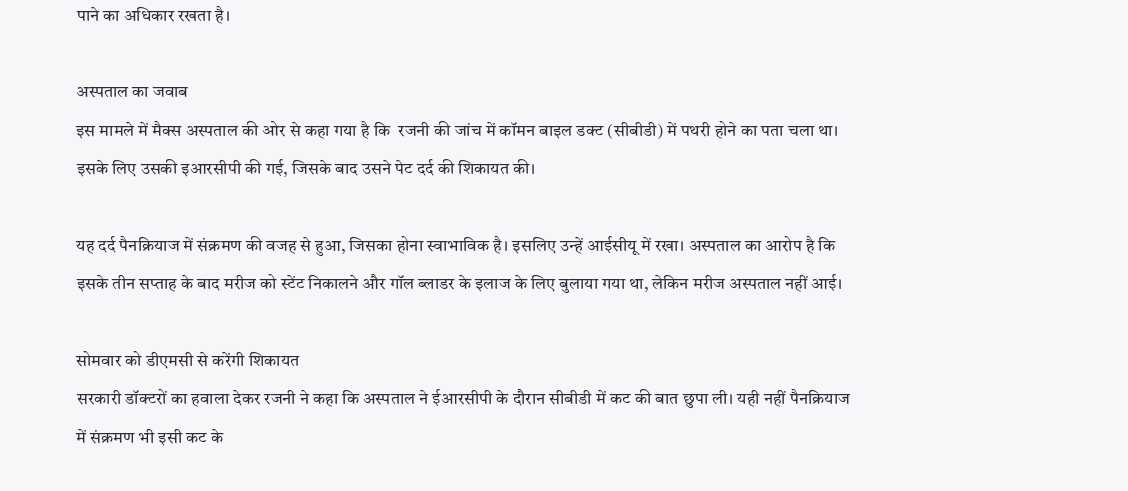पाने का अधिकार रखता है।

अस्पताल का जवाब
इस मामले में मैक्स अस्पताल की ओर से कहा गया है कि  रजनी की जांच में कॉमन बाइल डक्ट (सीबीडी) में पथरी होने का पता चला था। इसके लिए उसकी इआरसीपी की गई, जिसके बाद उसने पेट दर्द की शिकायत की।

यह दर्द पैनक्रियाज में संक्रमण की वजह से हुआ, जिसका होना स्वाभाविक है। इसलिए उन्हें आईसीयू में रखा। अस्पताल का आरोप है कि इसके तीन सप्ताह के बाद मरीज को स्टेंट निकालने और गॉल ब्लाडर के इलाज के लिए बुलाया गया था, लेकिन मरीज अस्पताल नहीं आई।

सोमवार को डीएमसी से करेंगी शिकायत
सरकारी डॉक्टरों का हवाला देकर रजनी ने कहा कि अस्पताल ने ईआरसीपी के दौरान सीबीडी में कट की बात छुपा ली। यही नहीं पैनक्रियाज में संक्रमण भी इसी कट के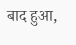बाद हुआ,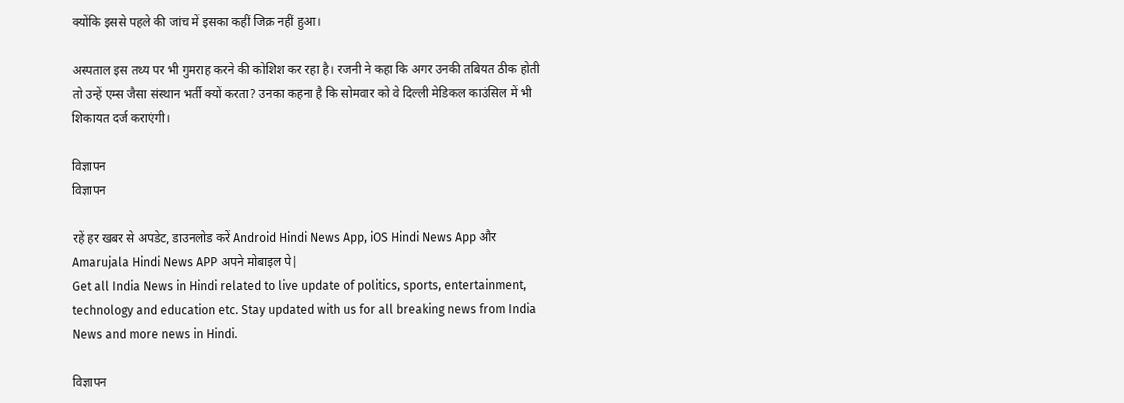क्योंकि इससे पहले की जांच में इसका कहीं जिक्र नहीं हुआ।

अस्पताल इस तथ्य पर भी गुमराह करने की कोशिश कर रहा है। रजनी ने कहा कि अगर उनकी तबियत ठीक होती तो उन्हें एम्स जैसा संस्थान भर्ती क्यों करता? उनका कहना है कि सोमवार को वे दिल्ली मेडिकल काउंसिल में भी शिकायत दर्ज कराएंगी।

विज्ञापन
विज्ञापन

रहें हर खबर से अपडेट, डाउनलोड करें Android Hindi News App, iOS Hindi News App और Amarujala Hindi News APP अपने मोबाइल पे|
Get all India News in Hindi related to live update of politics, sports, entertainment, technology and education etc. Stay updated with us for all breaking news from India News and more news in Hindi.

विज्ञापन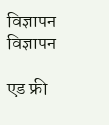विज्ञापन
विज्ञापन

एड फ्री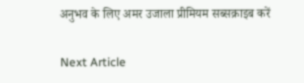अनुभव के लिए अमर उजाला प्रीमियम सब्सक्राइब करें

Next Article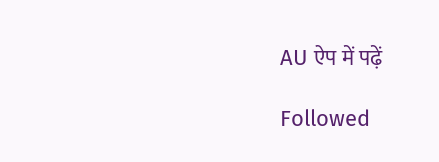AU ऐप में पढ़ें

Followed